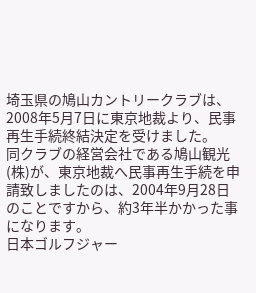埼玉県の鳩山カントリークラブは、2008年5月7日に東京地裁より、民事再生手続終結決定を受けました。
同クラブの経営会社である鳩山観光(株)が、東京地裁へ民事再生手続を申請致しましたのは、2004年9月28日のことですから、約3年半かかった事になります。
日本ゴルフジャー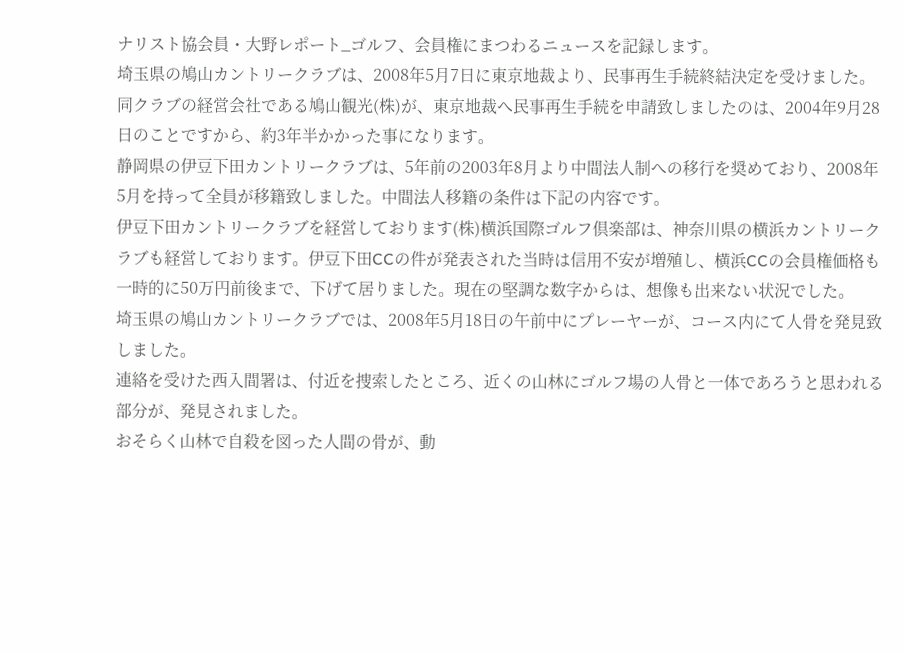ナリスト協会員・大野レポート_ゴルフ、会員権にまつわるニュースを記録します。
埼玉県の鳩山カントリークラブは、2008年5月7日に東京地裁より、民事再生手続終結決定を受けました。
同クラブの経営会社である鳩山観光(株)が、東京地裁へ民事再生手続を申請致しましたのは、2004年9月28日のことですから、約3年半かかった事になります。
静岡県の伊豆下田カントリークラブは、5年前の2003年8月より中間法人制への移行を奨めており、2008年5月を持って全員が移籍致しました。中間法人移籍の条件は下記の内容です。
伊豆下田カントリークラブを経営しております(株)横浜国際ゴルフ倶楽部は、神奈川県の横浜カントリークラブも経営しております。伊豆下田CCの件が発表された当時は信用不安が増殖し、横浜CCの会員権価格も一時的に50万円前後まで、下げて居りました。現在の堅調な数字からは、想像も出来ない状況でした。
埼玉県の鳩山カントリークラブでは、2008年5月18日の午前中にプレーヤーが、コース内にて人骨を発見致しました。
連絡を受けた西入間署は、付近を捜索したところ、近くの山林にゴルフ場の人骨と一体であろうと思われる部分が、発見されました。
おそらく山林で自殺を図った人間の骨が、動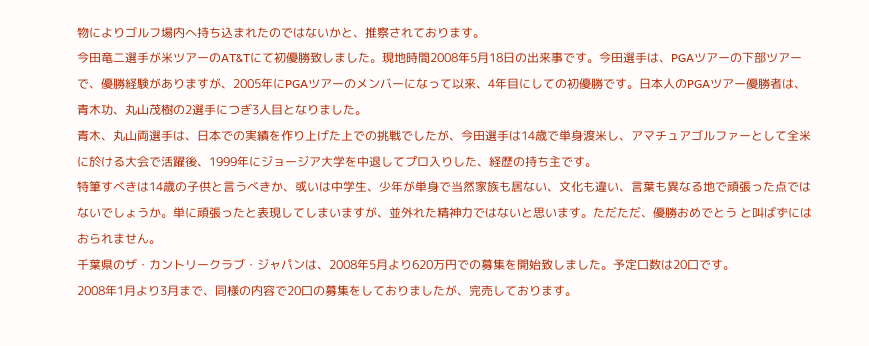物によりゴルフ場内へ持ち込まれたのではないかと、推察されております。
今田竜二選手が米ツアーのAT&Tにて初優勝致しました。現地時間2008年5月18日の出来事です。今田選手は、PGAツアーの下部ツアーで、優勝経験がありますが、2005年にPGAツアーのメンバーになって以来、4年目にしての初優勝です。日本人のPGAツアー優勝者は、青木功、丸山茂樹の2選手につぎ3人目となりました。
青木、丸山両選手は、日本での実績を作り上げた上での挑戦でしたが、今田選手は14歳で単身渡米し、アマチュアゴルファーとして全米に於ける大会で活躍後、1999年にジョージア大学を中退してプロ入りした、経歴の持ち主です。
特筆すべきは14歳の子供と言うべきか、或いは中学生、少年が単身で当然家族も居ない、文化も違い、言葉も異なる地で頑張った点ではないでしょうか。単に頑張ったと表現してしまいますが、並外れた精神力ではないと思います。ただただ、優勝おめでとう と叫ばずにはおられません。
千葉県のザ・カントリークラブ・ジャパンは、2008年5月より620万円での募集を開始致しました。予定口数は20口です。
2008年1月より3月まで、同様の内容で20口の募集をしておりましたが、完売しております。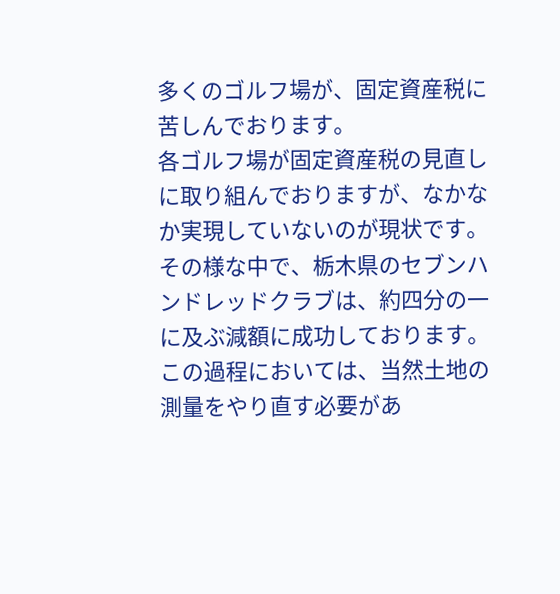多くのゴルフ場が、固定資産税に苦しんでおります。
各ゴルフ場が固定資産税の見直しに取り組んでおりますが、なかなか実現していないのが現状です。その様な中で、栃木県のセブンハンドレッドクラブは、約四分の一に及ぶ減額に成功しております。
この過程においては、当然土地の測量をやり直す必要があ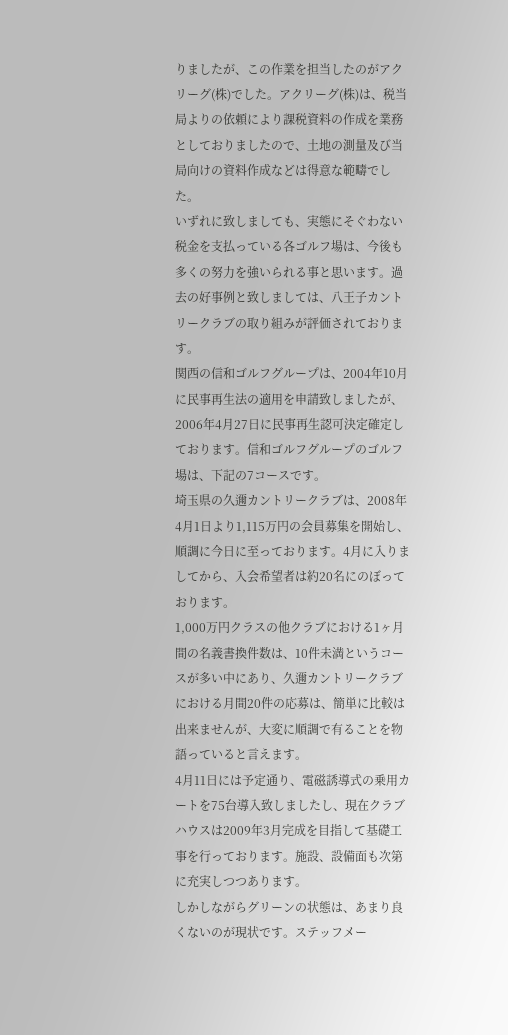りましたが、この作業を担当したのがアクリーグ(株)でした。アクリーグ(株)は、税当局よりの依頼により課税資料の作成を業務としておりましたので、土地の測量及び当局向けの資料作成などは得意な範疇でした。
いずれに致しましても、実態にそぐわない税金を支払っている各ゴルフ場は、今後も多くの努力を強いられる事と思います。過去の好事例と致しましては、八王子カントリークラブの取り組みが評価されております。
関西の信和ゴルフグループは、2004年10月に民事再生法の適用を申請致しましたが、2006年4月27日に民事再生認可決定確定しております。信和ゴルフグループのゴルフ場は、下記の7コースです。
埼玉県の久邇カントリークラブは、2008年4月1日より1,115万円の会員募集を開始し、順調に今日に至っております。4月に入りましてから、入会希望者は約20名にのぼっております。
1,000万円クラスの他クラブにおける1ヶ月間の名義書換件数は、10件未満というコースが多い中にあり、久邇カントリークラブにおける月間20件の応募は、簡単に比較は出来ませんが、大変に順調で有ることを物語っていると言えます。
4月11日には予定通り、電磁誘導式の乗用カートを75台導入致しましたし、現在クラブハウスは2009年3月完成を目指して基礎工事を行っております。施設、設備面も次第に充実しつつあります。
しかしながらグリーンの状態は、あまり良くないのが現状です。ステッフメー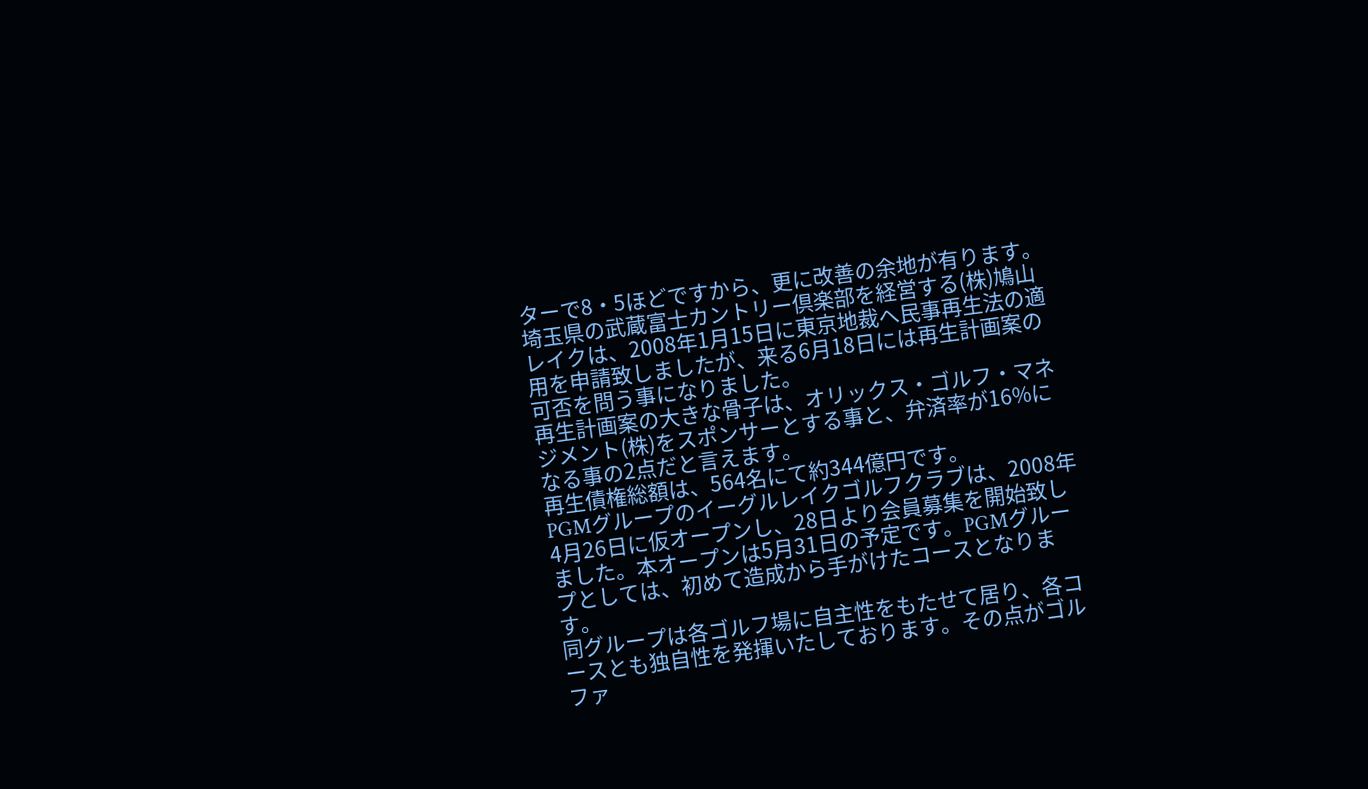ターで8・5ほどですから、更に改善の余地が有ります。
埼玉県の武蔵富士カントリー倶楽部を経営する(株)鳩山レイクは、2008年1月15日に東京地裁へ民事再生法の適用を申請致しましたが、来る6月18日には再生計画案の可否を問う事になりました。
再生計画案の大きな骨子は、オリックス・ゴルフ・マネジメント(株)をスポンサーとする事と、弁済率が16%になる事の2点だと言えます。
再生債権総額は、564名にて約344億円です。
PGMグループのイーグルレイクゴルフクラブは、2008年4月26日に仮オープンし、28日より会員募集を開始致しました。本オープンは5月31日の予定です。PGMグループとしては、初めて造成から手がけたコースとなります。
同グループは各ゴルフ場に自主性をもたせて居り、各コースとも独自性を発揮いたしております。その点がゴルファ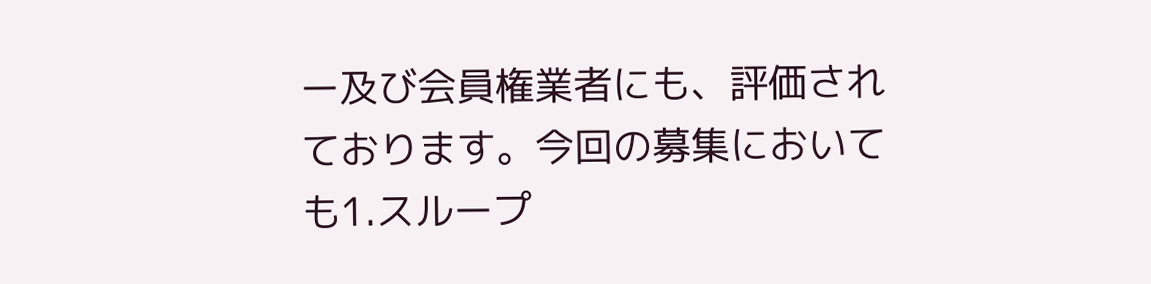ー及び会員権業者にも、評価されております。今回の募集においても1.スループ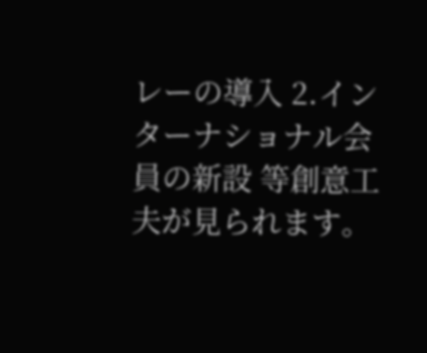レーの導入 2.インターナショナル会員の新設 等創意工夫が見られます。